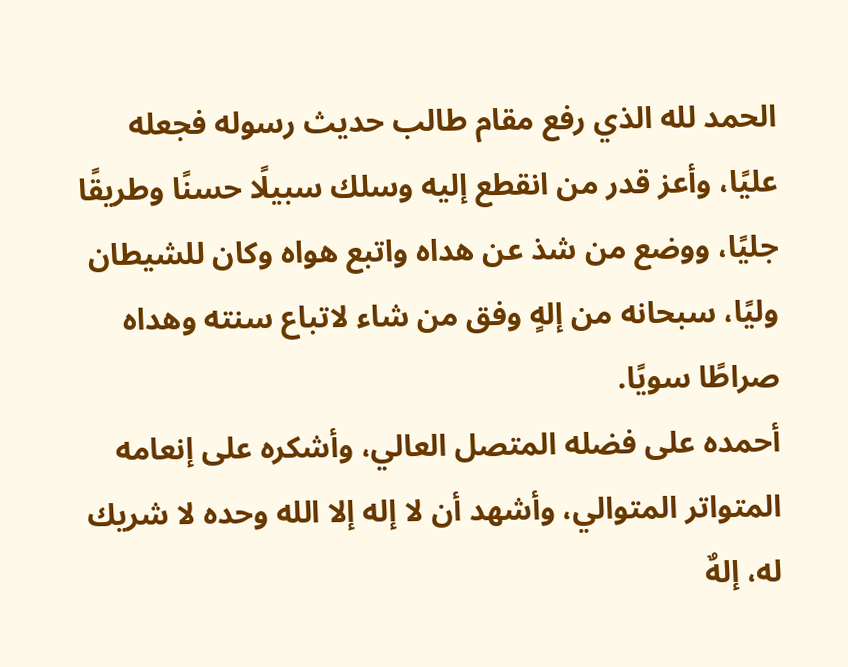الحمد لله الذي رفع مقام طالب حديث رسوله فجعله عليًا، وأعز قدر من انقطع إليه وسلك سبيلًا حسنًا وطريقًا جليًا، ووضع من شذ عن هداه واتبع هواه وكان للشيطان وليًا، سبحانه من إلهٍ وفق من شاء لاتباع سنته وهداه صراطًا سويًا.
أحمده على فضله المتصل العالي، وأشكره على إنعامه المتواتر المتوالي، وأشهد أن لا إله إلا الله وحده لا شريك له، إلهٌ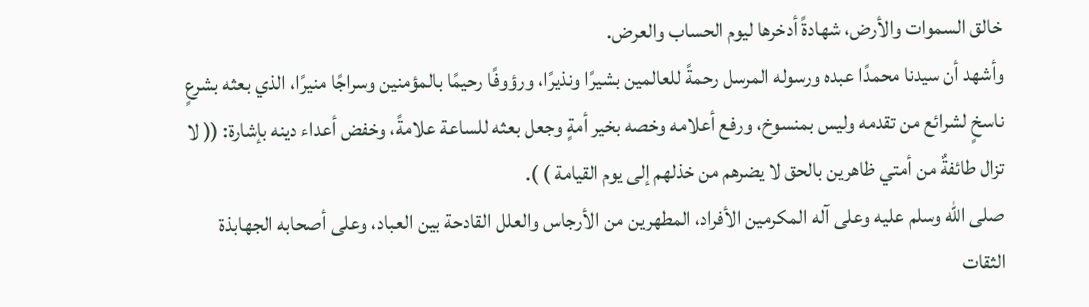خالق السموات والأرض، شهادةً أدخرها ليوم الحساب والعرض.
وأشهد أن سيدنا محمدًا عبده ورسوله المرسل رحمةً للعالمين بشيرًا ونذيرًا، ورؤوفًا رحيمًا بالمؤمنين وسراجًا منيرًا، الذي بعثه بشرعٍ ناسخٍ لشرائع من تقدمه وليس بمنسوخ، ورفع أعلامه وخصه بخير أمةٍ وجعل بعثه للساعة علامةً، وخفض أعداء دينه بإشارة: (( لا تزال طائفةٌ من أمتي ظاهرين بالحق لا يضرهم من خذلهم إلى يوم القيامة ) ).
صلى الله وسلم عليه وعلى آله المكرمين الأفراد، المطهرين من الأرجاس والعلل القادحة بين العباد، وعلى أصحابه الجهابذة الثقات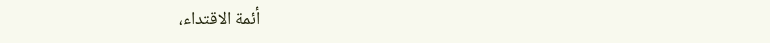أئمة الاقتداء،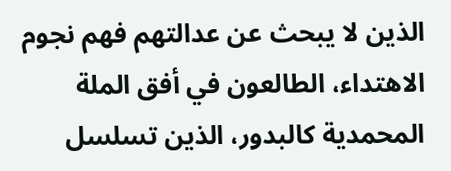الذين لا يبحث عن عدالتهم فهم نجوم الاهتداء، الطالعون في أفق الملة المحمدية كالبدور، الذين تسلسل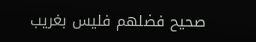صحيح فضلهم فليس بغريب